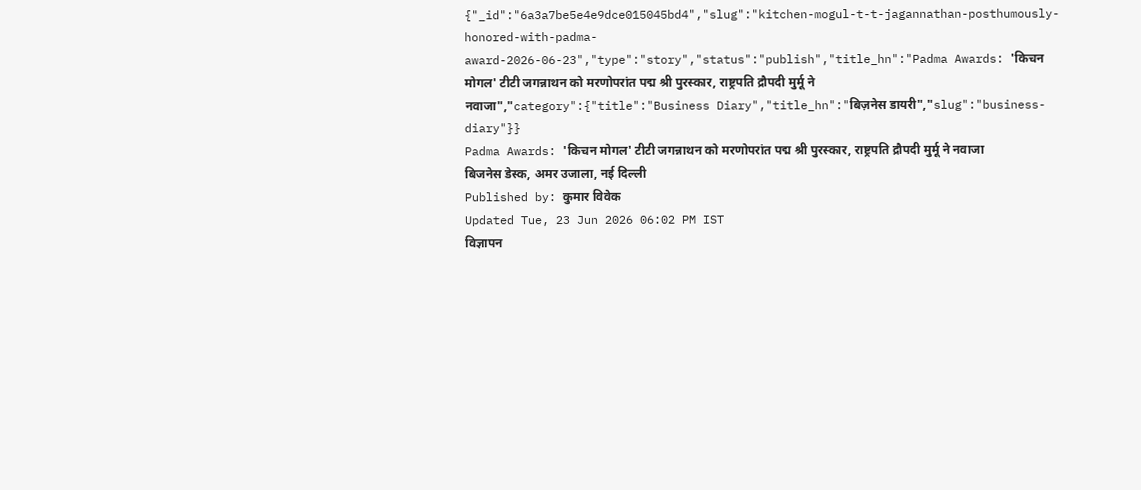{"_id":"6a3a7be5e4e9dce015045bd4","slug":"kitchen-mogul-t-t-jagannathan-posthumously-honored-with-padma-award-2026-06-23","type":"story","status":"publish","title_hn":"Padma Awards: 'किचन मोगल' टीटी जगन्नाथन को मरणोपरांत पद्म श्री पुरस्कार, राष्ट्रपति द्रौपदी मुर्मू ने नवाजा","category":{"title":"Business Diary","title_hn":"बिज़नेस डायरी","slug":"business-diary"}}
Padma Awards: 'किचन मोगल' टीटी जगन्नाथन को मरणोपरांत पद्म श्री पुरस्कार, राष्ट्रपति द्रौपदी मुर्मू ने नवाजा
बिजनेस डेस्क, अमर उजाला, नई दिल्ली
Published by: कुमार विवेक
Updated Tue, 23 Jun 2026 06:02 PM IST
विज्ञापन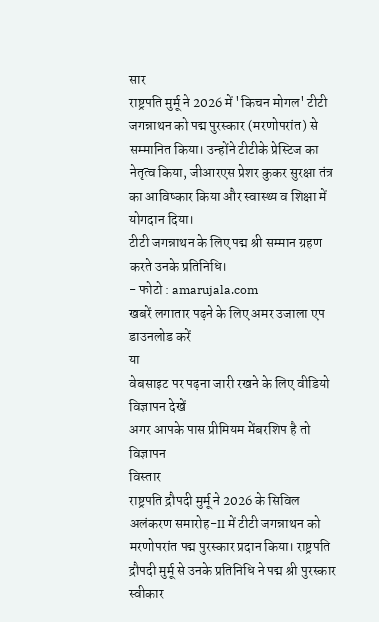सार
राष्ट्रपति मुर्मू ने 2026 में 'किचन मोगल' टीटी जगन्नाथन को पद्म पुरस्कार (मरणोपरांत) से सम्मानित किया। उन्होंने टीटीके प्रेस्टिज का नेतृत्व किया, जीआरएस प्रेशर कुकर सुरक्षा तंत्र का आविष्कार किया और स्वास्थ्य व शिक्षा में योगदान दिया।
टीटी जगन्नाथन के लिए पद्म श्री सम्मान ग्रहण करते उनके प्रतिनिधि।
- फोटो : amarujala.com
खबरें लगातार पढ़ने के लिए अमर उजाला एप डाउनलोड करें
या
वेबसाइट पर पढ़ना जारी रखने के लिए वीडियो विज्ञापन देखें
अगर आपके पास प्रीमियम मेंबरशिप है तो
विज्ञापन
विस्तार
राष्ट्रपति द्रौपदी मुर्मू ने 2026 के सिविल अलंकरण समारोह-II में टीटी जगन्नाथन को मरणोपरांत पद्म पुरस्कार प्रदान किया। राष्ट्रपति द्रौपदी मुर्मू से उनके प्रतिनिधि ने पद्म श्री पुरस्कार स्वीकार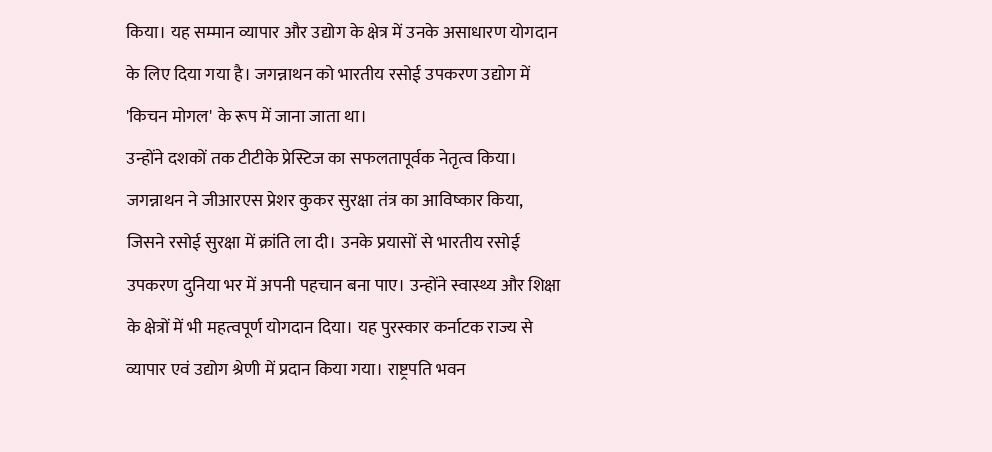किया। यह सम्मान व्यापार और उद्योग के क्षेत्र में उनके असाधारण योगदान के लिए दिया गया है। जगन्नाथन को भारतीय रसोई उपकरण उद्योग में 'किचन मोगल' के रूप में जाना जाता था।
उन्होंने दशकों तक टीटीके प्रेस्टिज का सफलतापूर्वक नेतृत्व किया। जगन्नाथन ने जीआरएस प्रेशर कुकर सुरक्षा तंत्र का आविष्कार किया, जिसने रसोई सुरक्षा में क्रांति ला दी। उनके प्रयासों से भारतीय रसोई उपकरण दुनिया भर में अपनी पहचान बना पाए। उन्होंने स्वास्थ्य और शिक्षा के क्षेत्रों में भी महत्वपूर्ण योगदान दिया। यह पुरस्कार कर्नाटक राज्य से व्यापार एवं उद्योग श्रेणी में प्रदान किया गया। राष्ट्रपति भवन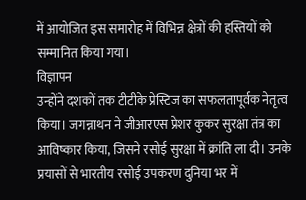में आयोजित इस समारोह में विभिन्न क्षेत्रों की हस्तियों को सम्मानित किया गया।
विज्ञापन
उन्होंने दशकों तक टीटीके प्रेस्टिज का सफलतापूर्वक नेतृत्व किया। जगन्नाथन ने जीआरएस प्रेशर कुकर सुरक्षा तंत्र का आविष्कार किया, जिसने रसोई सुरक्षा में क्रांति ला दी। उनके प्रयासों से भारतीय रसोई उपकरण दुनिया भर में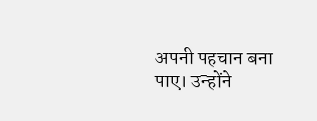अपनी पहचान बना पाए। उन्होंने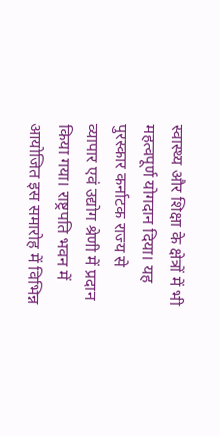स्वास्थ्य और शिक्षा के क्षेत्रों में भी महत्वपूर्ण योगदान दिया। यह पुरस्कार कर्नाटक राज्य से व्यापार एवं उद्योग श्रेणी में प्रदान किया गया। राष्ट्रपति भवन में आयोजित इस समारोह में विभिन्न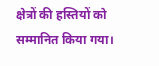क्षेत्रों की हस्तियों को सम्मानित किया गया।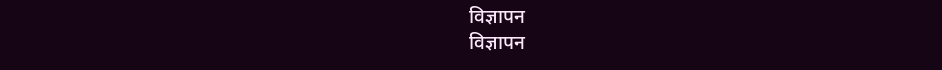विज्ञापन
विज्ञापन